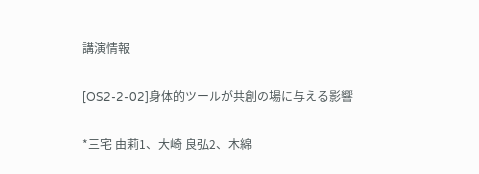講演情報

[OS2-2-02]身体的ツールが共創の場に与える影響

*三宅 由莉1、大崎 良弘2、木綿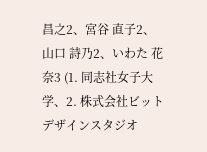昌之2、宮谷 直子2、山口 詩乃2、いわた 花奈3 (1. 同志社女子大学、2. 株式会社ビットデザインスタジオ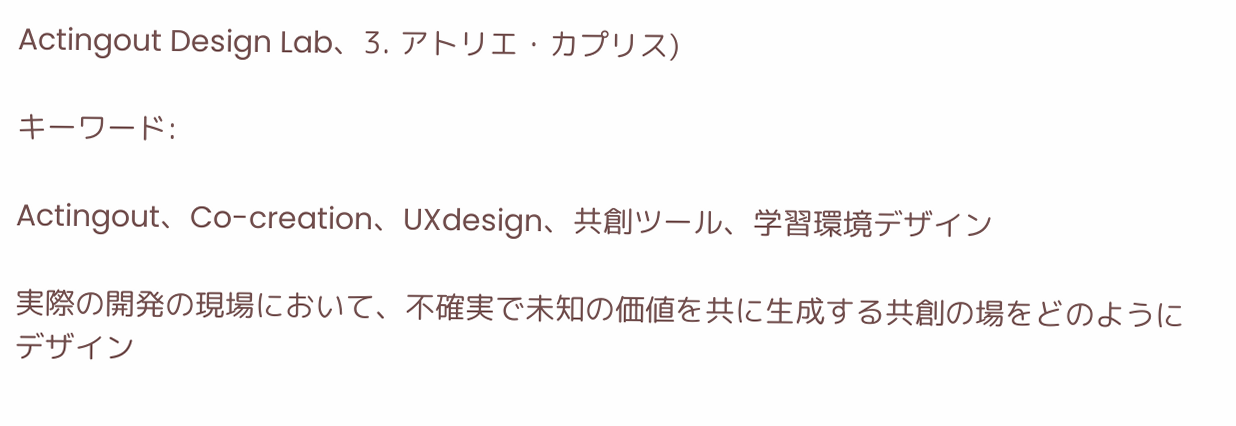Actingout Design Lab、3. アトリエ・カプリス)

キーワード:

Actingout、Co-creation、UXdesign、共創ツール、学習環境デザイン

実際の開発の現場において、不確実で未知の価値を共に生成する共創の場をどのようにデザイン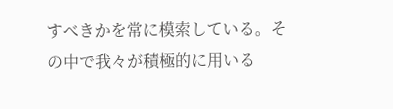すべきかを常に模索している。その中で我々が積極的に用いる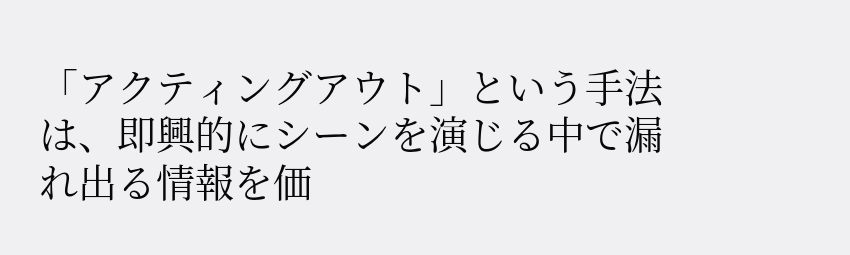「アクティングアウト」という手法は、即興的にシーンを演じる中で漏れ出る情報を価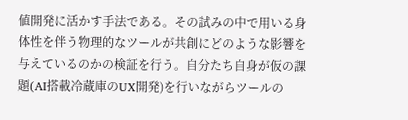値開発に活かす手法である。その試みの中で用いる身体性を伴う物理的なツールが共創にどのような影響を与えているのかの検証を行う。自分たち自身が仮の課題(AI搭載冷蔵庫のUX開発)を行いながらツールの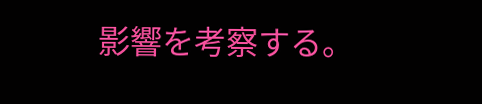影響を考察する。